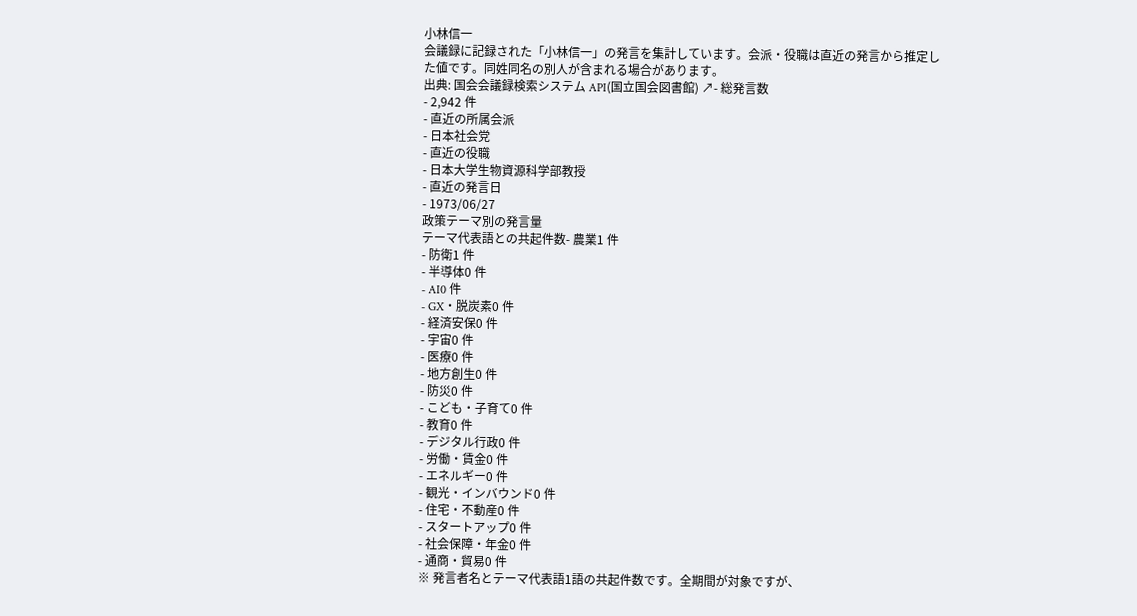小林信一
会議録に記録された「小林信一」の発言を集計しています。会派・役職は直近の発言から推定した値です。同姓同名の別人が含まれる場合があります。
出典: 国会会議録検索システム API(国立国会図書館) ↗- 総発言数
- 2,942 件
- 直近の所属会派
- 日本社会党
- 直近の役職
- 日本大学生物資源科学部教授
- 直近の発言日
- 1973/06/27
政策テーマ別の発言量
テーマ代表語との共起件数- 農業1 件
- 防衛1 件
- 半導体0 件
- AI0 件
- GX・脱炭素0 件
- 経済安保0 件
- 宇宙0 件
- 医療0 件
- 地方創生0 件
- 防災0 件
- こども・子育て0 件
- 教育0 件
- デジタル行政0 件
- 労働・賃金0 件
- エネルギー0 件
- 観光・インバウンド0 件
- 住宅・不動産0 件
- スタートアップ0 件
- 社会保障・年金0 件
- 通商・貿易0 件
※ 発言者名とテーマ代表語1語の共起件数です。全期間が対象ですが、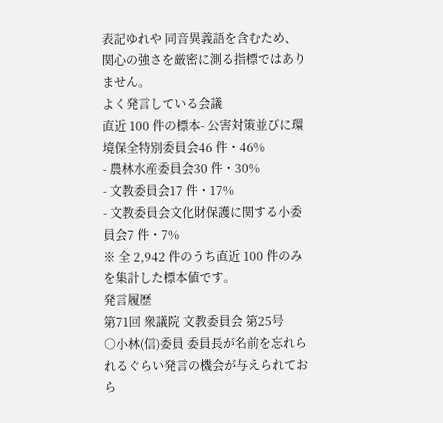表記ゆれや 同音異義語を含むため、関心の強さを厳密に測る指標ではありません。
よく発言している会議
直近 100 件の標本- 公害対策並びに環境保全特別委員会46 件・46%
- 農林水産委員会30 件・30%
- 文教委員会17 件・17%
- 文教委員会文化財保護に関する小委員会7 件・7%
※ 全 2,942 件のうち直近 100 件のみを集計した標本値です。
発言履歴
第71回 衆議院 文教委員会 第25号
○小林(信)委員 委員長が名前を忘れられるぐらい発言の機会が与えられておら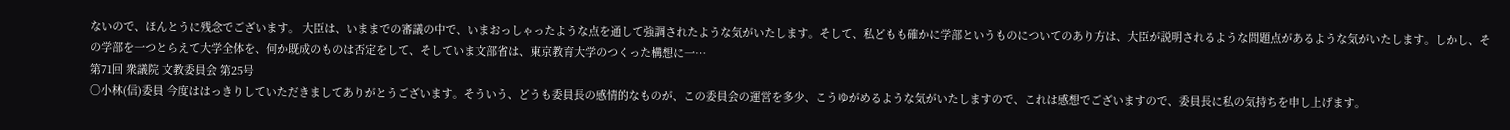ないので、ほんとうに残念でございます。 大臣は、いままでの審議の中で、いまおっしゃったような点を通して強調されたような気がいたします。そして、私どもも確かに学部というものについてのあり方は、大臣が説明されるような問題点があるような気がいたします。しかし、その学部を一つとらえて大学全体を、何か既成のものは否定をして、そしていま文部省は、東京教育大学のつくった構想に一…
第71回 衆議院 文教委員会 第25号
○小林(信)委員 今度ははっきりしていただきましてありがとうございます。そういう、どうも委員長の感情的なものが、この委員会の運営を多少、こうゆがめるような気がいたしますので、これは感想でございますので、委員長に私の気持ちを申し上げます。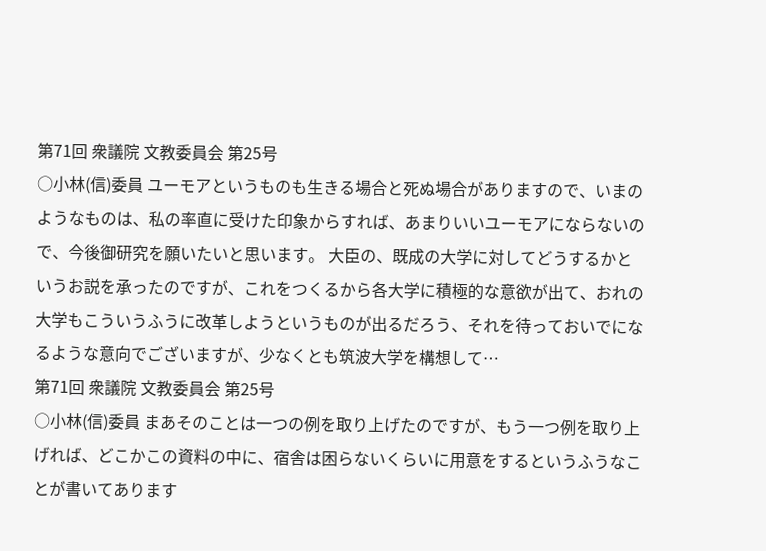第71回 衆議院 文教委員会 第25号
○小林(信)委員 ユーモアというものも生きる場合と死ぬ場合がありますので、いまのようなものは、私の率直に受けた印象からすれば、あまりいいユーモアにならないので、今後御研究を願いたいと思います。 大臣の、既成の大学に対してどうするかというお説を承ったのですが、これをつくるから各大学に積極的な意欲が出て、おれの大学もこういうふうに改革しようというものが出るだろう、それを待っておいでになるような意向でございますが、少なくとも筑波大学を構想して…
第71回 衆議院 文教委員会 第25号
○小林(信)委員 まあそのことは一つの例を取り上げたのですが、もう一つ例を取り上げれば、どこかこの資料の中に、宿舎は困らないくらいに用意をするというふうなことが書いてあります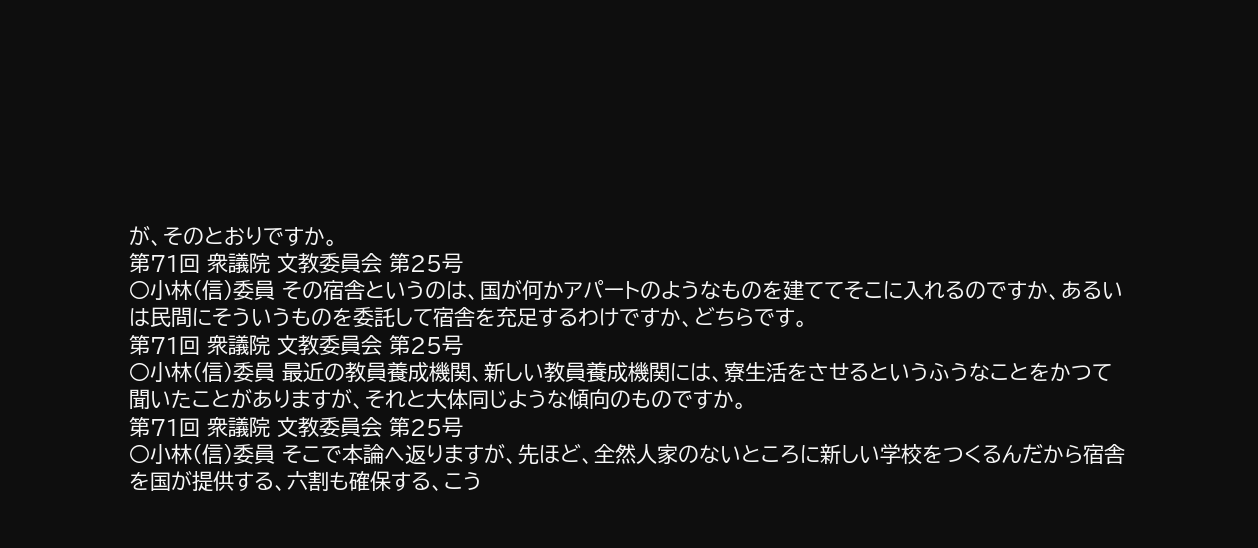が、そのとおりですか。
第71回 衆議院 文教委員会 第25号
○小林(信)委員 その宿舎というのは、国が何かアパートのようなものを建ててそこに入れるのですか、あるいは民間にそういうものを委託して宿舎を充足するわけですか、どちらです。
第71回 衆議院 文教委員会 第25号
○小林(信)委員 最近の教員養成機関、新しい教員養成機関には、寮生活をさせるというふうなことをかつて聞いたことがありますが、それと大体同じような傾向のものですか。
第71回 衆議院 文教委員会 第25号
○小林(信)委員 そこで本論へ返りますが、先ほど、全然人家のないところに新しい学校をつくるんだから宿舎を国が提供する、六割も確保する、こう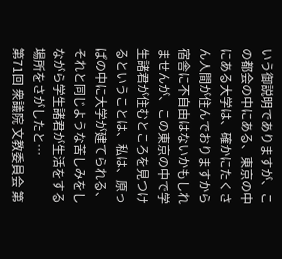いう御説明でありますが、この都会の中にある、東京の中にある大学は、確かにたくさん人間が住んでおりますから宿舎に不自由はないかもしれませんが、この東京の中で学生諸君が住むところを見つけるということは、私は、原っぱの中に大学が建てられる、それと同じような苦しみをしながら学生諸君が生活をする場所をさがしたと…
第71回 衆議院 文教委員会 第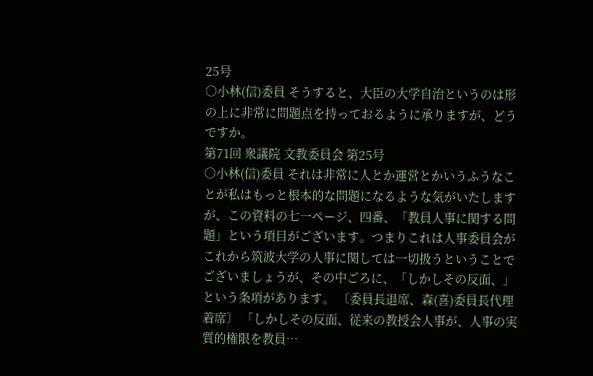25号
○小林(信)委員 そうすると、大臣の大学自治というのは形の上に非常に問題点を持っておるように承りますが、どうですか。
第71回 衆議院 文教委員会 第25号
○小林(信)委員 それは非常に人とか運営とかいうふうなことが私はもっと根本的な問題になるような気がいたしますが、この資料の七一ページ、四番、「教員人事に関する問題」という項目がございます。つまりこれは人事委員会がこれから筑波大学の人事に関しては一切扱うということでございましょうが、その中ごろに、「しかしその反面、」という条項があります。 〔委員長退席、森(喜)委員長代理着席〕 「しかしその反面、従来の教授会人事が、人事の実質的権限を教員…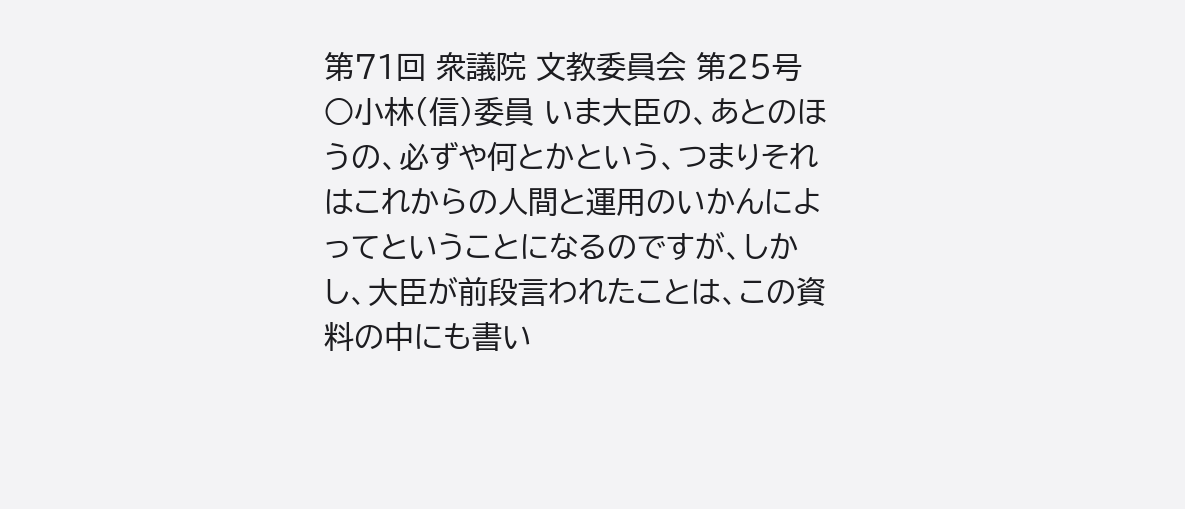第71回 衆議院 文教委員会 第25号
○小林(信)委員 いま大臣の、あとのほうの、必ずや何とかという、つまりそれはこれからの人間と運用のいかんによってということになるのですが、しかし、大臣が前段言われたことは、この資料の中にも書い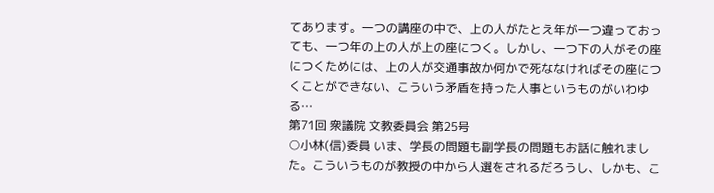てあります。一つの講座の中で、上の人がたとえ年が一つ違っておっても、一つ年の上の人が上の座につく。しかし、一つ下の人がその座につくためには、上の人が交通事故か何かで死ななければその座につくことができない、こういう矛盾を持った人事というものがいわゆる…
第71回 衆議院 文教委員会 第25号
○小林(信)委員 いま、学長の問題も副学長の問題もお話に触れました。こういうものが教授の中から人選をされるだろうし、しかも、こ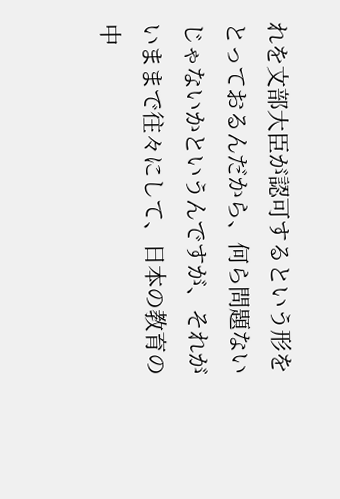れを文部大臣が認可するという形をとっておるんだから、何ら問題ないじゃないかというんですが、それがいままで往々にして、日本の教育の中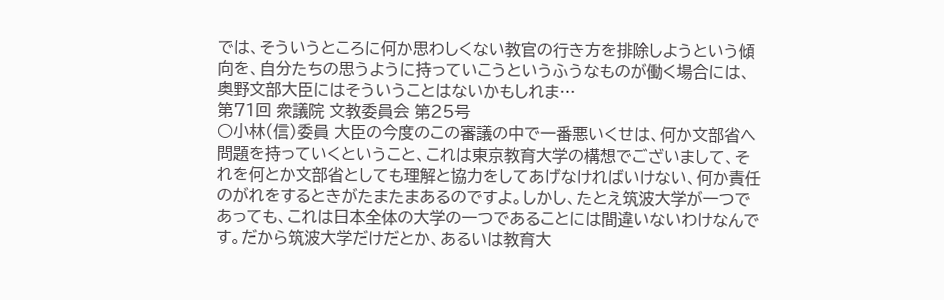では、そういうところに何か思わしくない教官の行き方を排除しようという傾向を、自分たちの思うように持っていこうというふうなものが働く場合には、奥野文部大臣にはそういうことはないかもしれま…
第71回 衆議院 文教委員会 第25号
○小林(信)委員 大臣の今度のこの審議の中で一番悪いくせは、何か文部省へ問題を持っていくということ、これは東京教育大学の構想でございまして、それを何とか文部省としても理解と協力をしてあげなければいけない、何か責任のがれをするときがたまたまあるのですよ。しかし、たとえ筑波大学が一つであっても、これは日本全体の大学の一つであることには間違いないわけなんです。だから筑波大学だけだとか、あるいは教育大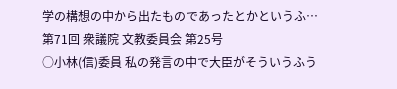学の構想の中から出たものであったとかというふ…
第71回 衆議院 文教委員会 第25号
○小林(信)委員 私の発言の中で大臣がそういうふう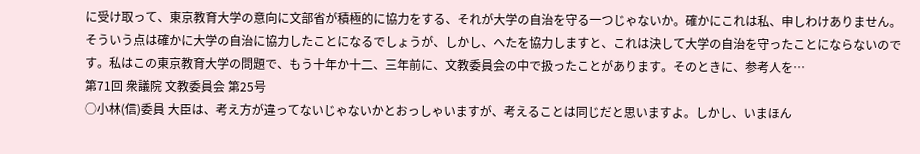に受け取って、東京教育大学の意向に文部省が積極的に協力をする、それが大学の自治を守る一つじゃないか。確かにこれは私、申しわけありません。そういう点は確かに大学の自治に協力したことになるでしょうが、しかし、へたを協力しますと、これは決して大学の自治を守ったことにならないのです。私はこの東京教育大学の問題で、もう十年か十二、三年前に、文教委員会の中で扱ったことがあります。そのときに、参考人を…
第71回 衆議院 文教委員会 第25号
○小林(信)委員 大臣は、考え方が違ってないじゃないかとおっしゃいますが、考えることは同じだと思いますよ。しかし、いまほん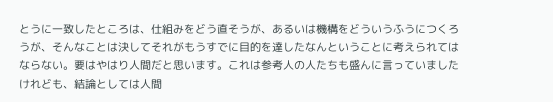とうに一致したところは、仕組みをどう直そうが、あるいは機構をどういうふうにつくろうが、そんなことは決してそれがもうすでに目的を達したなんということに考えられてはならない。要はやはり人間だと思います。これは参考人の人たちも盛んに言っていましたけれども、結論としては人間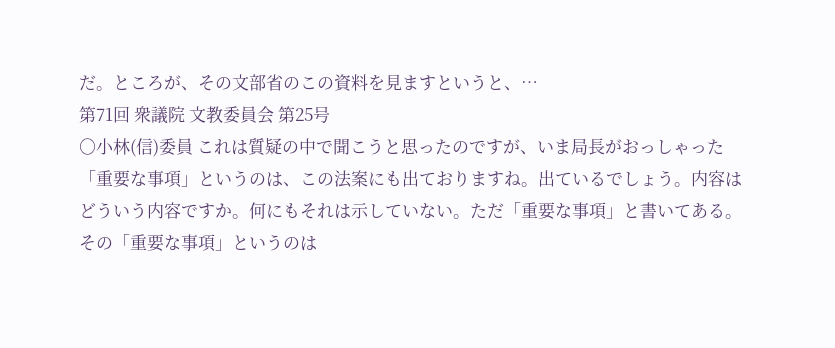だ。ところが、その文部省のこの資料を見ますというと、…
第71回 衆議院 文教委員会 第25号
○小林(信)委員 これは質疑の中で聞こうと思ったのですが、いま局長がおっしゃった「重要な事項」というのは、この法案にも出ておりますね。出ているでしょう。内容はどういう内容ですか。何にもそれは示していない。ただ「重要な事項」と書いてある。その「重要な事項」というのは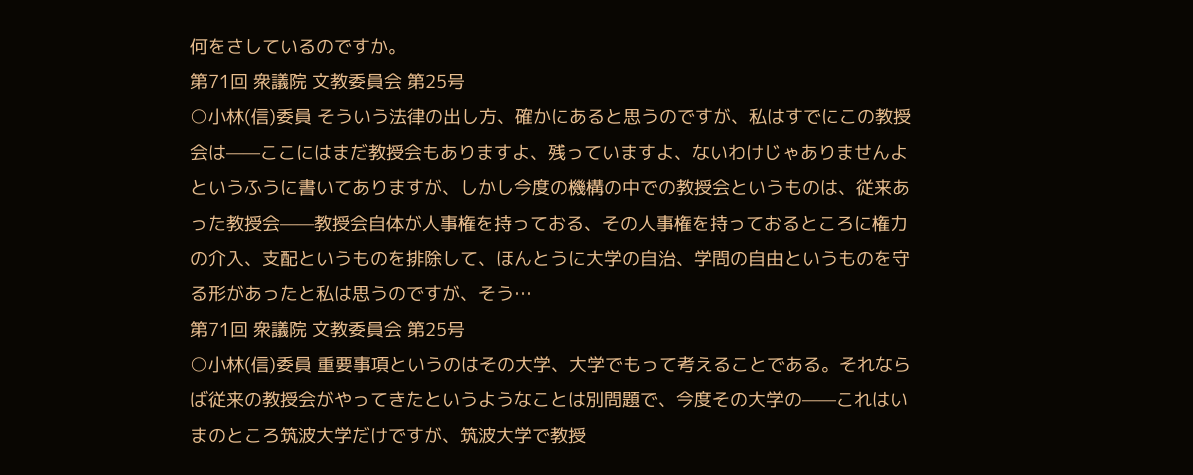何をさしているのですか。
第71回 衆議院 文教委員会 第25号
○小林(信)委員 そういう法律の出し方、確かにあると思うのですが、私はすでにこの教授会は——ここにはまだ教授会もありますよ、残っていますよ、ないわけじゃありませんよというふうに書いてありますが、しかし今度の機構の中での教授会というものは、従来あった教授会——教授会自体が人事権を持っておる、その人事権を持っておるところに権力の介入、支配というものを排除して、ほんとうに大学の自治、学問の自由というものを守る形があったと私は思うのですが、そう…
第71回 衆議院 文教委員会 第25号
○小林(信)委員 重要事項というのはその大学、大学でもって考えることである。それならば従来の教授会がやってきたというようなことは別問題で、今度その大学の——これはいまのところ筑波大学だけですが、筑波大学で教授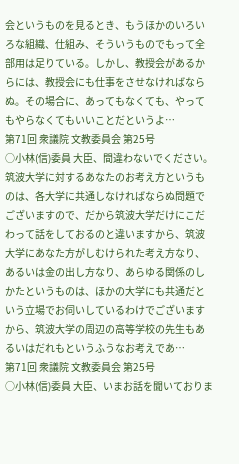会というものを見るとき、もうほかのいろいろな組織、仕組み、そういうものでもって全部用は足りている。しかし、教授会があるからには、教授会にも仕事をさせなければならぬ。その場合に、あってもなくても、やってもやらなくてもいいことだというよ…
第71回 衆議院 文教委員会 第25号
○小林(信)委員 大臣、間違わないでください。筑波大学に対するあなたのお考え方というものは、各大学に共通しなければならぬ問題でございますので、だから筑波大学だけにこだわって話をしておるのと違いますから、筑波大学にあなた方がしむけられた考え方なり、あるいは金の出し方なり、あらゆる関係のしかたというものは、ほかの大学にも共通だという立場でお伺いしているわけでございますから、筑波大学の周辺の高等学校の先生もあるいはだれもというふうなお考えであ…
第71回 衆議院 文教委員会 第25号
○小林(信)委員 大臣、いまお話を聞いておりま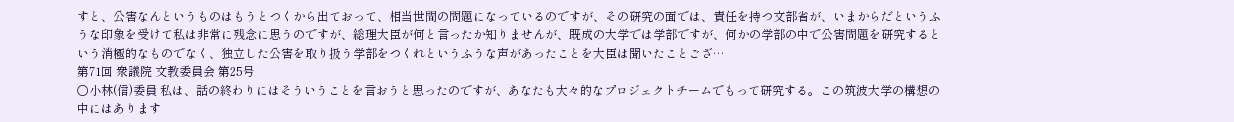すと、公害なんというものはもうとつくから出ておって、相当世間の問題になっているのですが、その研究の面では、責任を持つ文部省が、いまからだというふうな印象を受けて私は非常に残念に思うのですが、総理大臣が何と言ったか知りませんが、既成の大学では学部ですが、何かの学部の中で公害問題を研究するという消極的なものでなく、独立した公害を取り扱う学部をつくれというふうな声があったことを大臣は聞いたことござ…
第71回 衆議院 文教委員会 第25号
○小林(信)委員 私は、話の終わりにはそういうことを言おうと思ったのですが、あなたも大々的なプロジェクトチームでもって研究する。この筑波大学の構想の中にはあります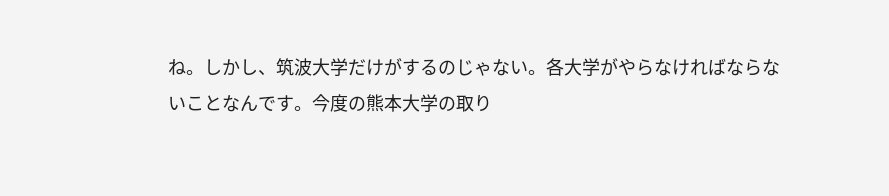ね。しかし、筑波大学だけがするのじゃない。各大学がやらなければならないことなんです。今度の熊本大学の取り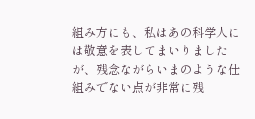組み方にも、私はあの科学人には敬意を表してまいりましたが、残念ながらいまのような仕組みでない点が非常に残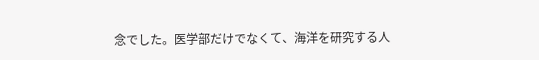念でした。医学部だけでなくて、海洋を研究する人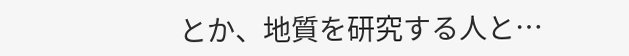とか、地質を研究する人と…